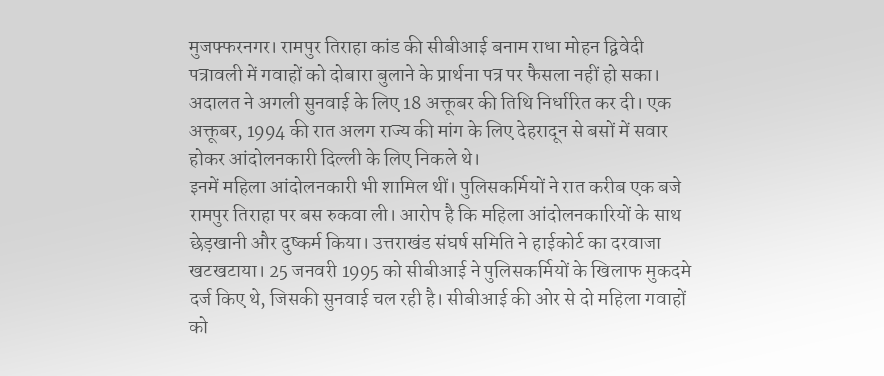मुजफ्फरनगर। रामपुर तिराहा कांड की सीबीआई बनाम राधा मोहन द्विवेदी पत्रावली में गवाहों को दोबारा बुलाने के प्रार्थना पत्र पर फैसला नहीं हो सका। अदालत ने अगली सुनवाई के लिए 18 अक्तूबर की तिथि निर्धारित कर दी। एक अक्तूबर, 1994 की रात अलग राज्य की मांग के लिए देहरादून से बसों में सवार होकर आंदोलनकारी दिल्ली के लिए निकले थे।
इनमें महिला आंदोलनकारी भी शामिल थीं। पुलिसकर्मियों ने रात करीब एक बजे रामपुर तिराहा पर बस रुकवा ली। आरोप है कि महिला आंदोलनकारियों के साथ छेड़खानी और दुष्कर्म किया। उत्तराखंड संघर्ष समिति ने हाईकोर्ट का दरवाजा खटखटाया। 25 जनवरी 1995 को सीबीआई ने पुलिसकर्मियों के खिलाफ मुकदमे दर्ज किए थे, जिसकी सुनवाई चल रही है। सीबीआई की ओर से दो महिला गवाहों को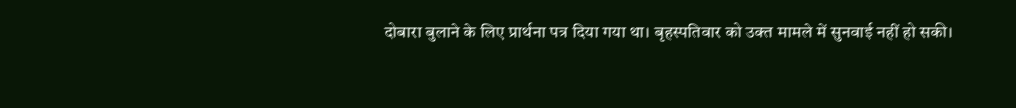दोबारा बुलाने के लिए प्रार्थना पत्र दिया गया था। बृहस्पतिवार को उक्त मामले में सुनवाई नहीं हो सकी।